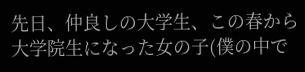先日、仲良しの大学生、この春から大学院生になった女の子(僕の中で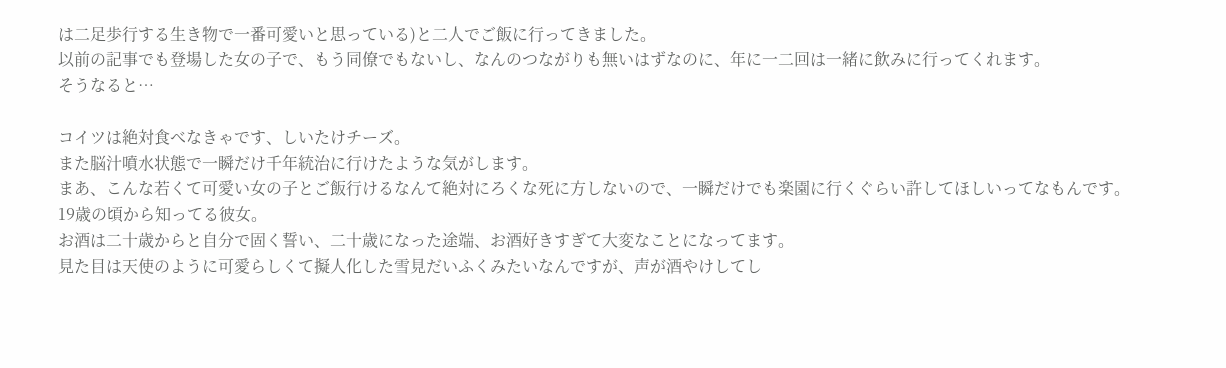は二足歩行する生き物で一番可愛いと思っている)と二人でご飯に行ってきました。
以前の記事でも登場した女の子で、もう同僚でもないし、なんのつながりも無いはずなのに、年に一二回は一緒に飲みに行ってくれます。
そうなると…

コイツは絶対食べなきゃです、しいたけチーズ。
また脳汁噴水状態で一瞬だけ千年統治に行けたような気がします。
まあ、こんな若くて可愛い女の子とご飯行けるなんて絶対にろくな死に方しないので、一瞬だけでも楽園に行くぐらい許してほしいってなもんです。
19歳の頃から知ってる彼女。
お酒は二十歳からと自分で固く誓い、二十歳になった途端、お酒好きすぎて大変なことになってます。
見た目は天使のように可愛らしくて擬人化した雪見だいふくみたいなんですが、声が酒やけしてし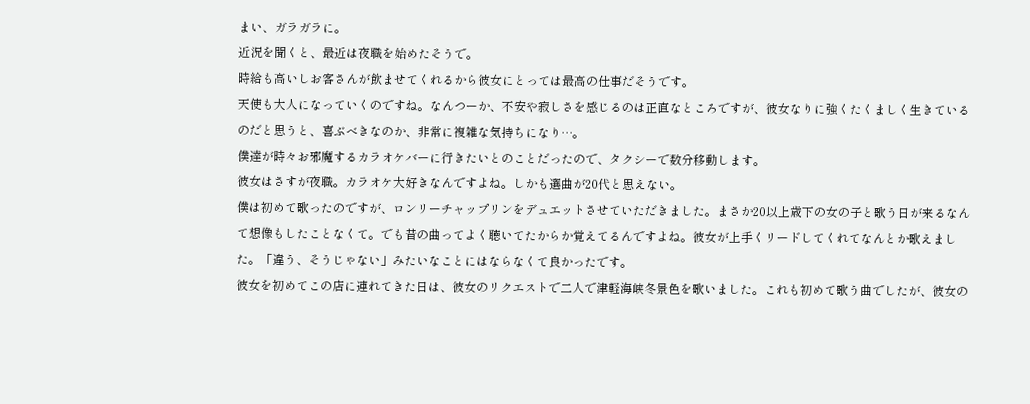まい、ガラガラに。
近況を聞くと、最近は夜職を始めたそうで。
時給も高いしお客さんが飲ませてくれるから彼女にとっては最高の仕事だそうです。
天使も大人になっていくのですね。なんつーか、不安や寂しさを感じるのは正直なところですが、彼女なりに強くたくましく生きているのだと思うと、喜ぶべきなのか、非常に複雑な気持ちになり…。
僕達が時々お邪魔するカラオケバーに行きたいとのことだったので、タクシーで数分移動します。
彼女はさすが夜職。カラオケ大好きなんですよね。しかも選曲が20代と思えない。
僕は初めて歌ったのですが、ロンリーチャップリンをデュエットさせていただきました。まさか20以上歳下の女の子と歌う日が来るなんて想像もしたことなくて。でも昔の曲ってよく聴いてたからか覚えてるんですよね。彼女が上手くリードしてくれてなんとか歌えました。「違う、そうじゃない」みたいなことにはならなくて良かったです。
彼女を初めてこの店に連れてきた日は、彼女のリクエストで二人で津軽海峡冬景色を歌いました。これも初めて歌う曲でしたが、彼女の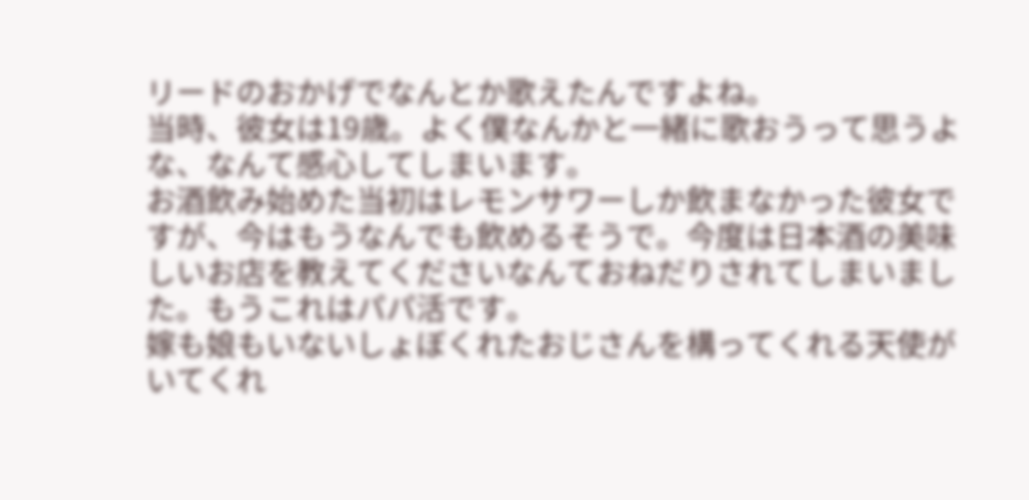リードのおかげでなんとか歌えたんですよね。
当時、彼女は19歳。よく僕なんかと一緒に歌おうって思うよな、なんて感心してしまいます。
お酒飲み始めた当初はレモンサワーしか飲まなかった彼女ですが、今はもうなんでも飲めるそうで。今度は日本酒の美味しいお店を教えてくださいなんておねだりされてしまいました。もうこれはパパ活です。
嫁も娘もいないしょぼくれたおじさんを構ってくれる天使がいてくれ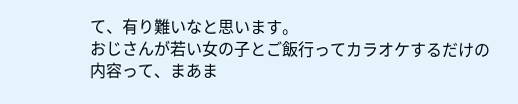て、有り難いなと思います。
おじさんが若い女の子とご飯行ってカラオケするだけの内容って、まあま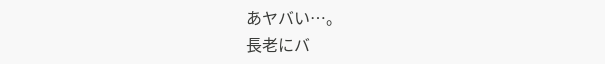あヤバい…。
長老にバ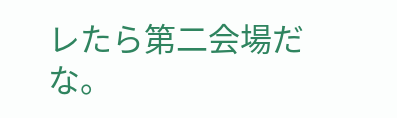レたら第二会場だな。